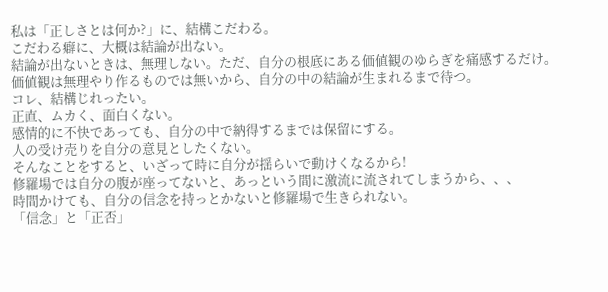私は「正しさとは何か?」に、結構こだわる。
こだわる癖に、大概は結論が出ない。
結論が出ないときは、無理しない。ただ、自分の根底にある価値観のゆらぎを痛感するだけ。
価値観は無理やり作るものでは無いから、自分の中の結論が生まれるまで待つ。
コレ、結構じれったい。
正直、ムカく、面白くない。
感情的に不快であっても、自分の中で納得するまでは保留にする。
人の受け売りを自分の意見としたくない。
そんなことをすると、いざって時に自分が揺らいで動けくなるから!
修羅場では自分の腹が座ってないと、あっという間に激流に流されてしまうから、、、
時間かけても、自分の信念を持っとかないと修羅場で生きられない。
「信念」と「正否」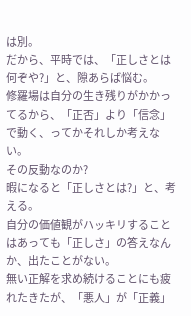は別。
だから、平時では、「正しさとは何ぞや?」と、隙あらば悩む。
修羅場は自分の生き残りがかかってるから、「正否」より「信念」で動く、ってかそれしか考えない。
その反動なのか?
暇になると「正しさとは?」と、考える。
自分の価値観がハッキリすることはあっても「正しさ」の答えなんか、出たことがない。
無い正解を求め続けることにも疲れたきたが、「悪人」が「正義」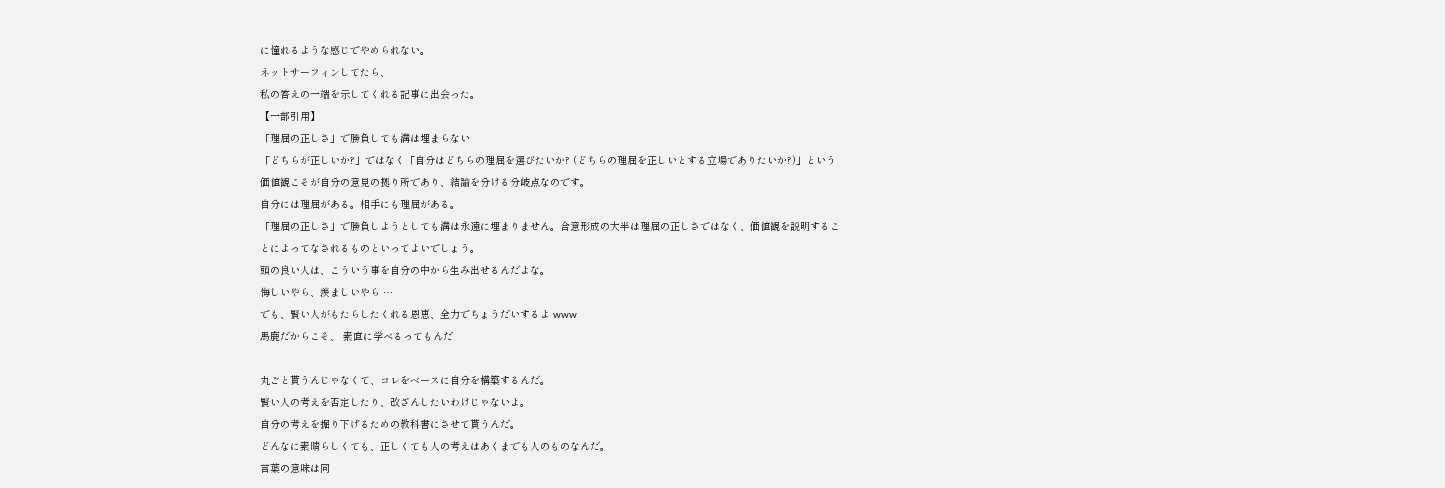に憧れるような感じでやめられない。
ネットサーフィンしてたら、
私の答えの一端を示してくれる記事に出会った。
【一部引用】
「理屈の正しさ」で勝負しても溝は埋まらない
「どちらが正しいか?」ではなく「自分はどちらの理屈を選びたいか? (どちらの理屈を正しいとする立場でありたいか?)」という価値観こそが自分の意見の拠り所であり、結論を分ける分岐点なのです。
自分には理屈がある。相手にも理屈がある。
「理屈の正しさ」で勝負しようとしても溝は永遠に埋まりません。合意形成の大半は理屈の正しさではなく、価値観を説明することによってなされるものといってよいでしょう。
頭の良い人は、こういう事を自分の中から生み出せるんだよな。
悔しいやら、羨ましいやら …
でも、賢い人がもたらしたくれる恩恵、全力でちょうだいするよ www
馬鹿だからこそ、 素直に学べるってもんだ

丸ごと貰うんじゃなくて、コレをベースに自分を構築するんだ。
賢い人の考えを否定したり、改ざんしたいわけじゃないよ。
自分の考えを掘り下げるための教科書にさせて貰うんだ。
どんなに素晴らしくても、正しくても人の考えはあくまでも人のものなんだ。
言葉の意味は同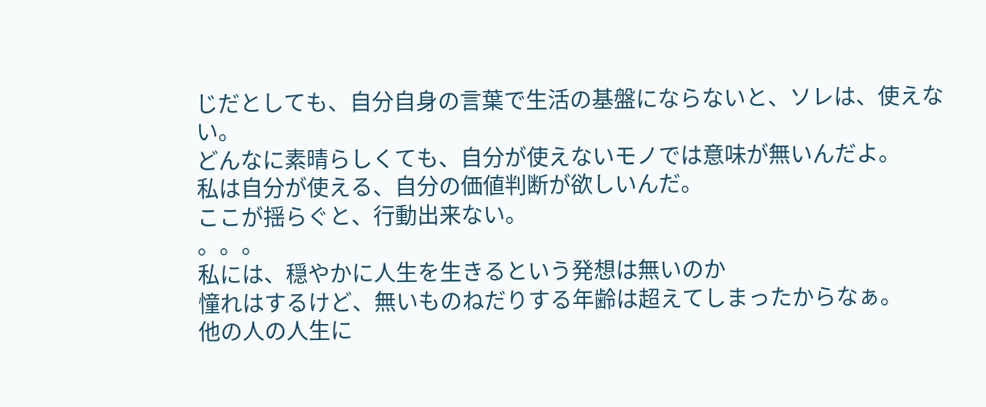じだとしても、自分自身の言葉で生活の基盤にならないと、ソレは、使えない。
どんなに素晴らしくても、自分が使えないモノでは意味が無いんだよ。
私は自分が使える、自分の価値判断が欲しいんだ。
ここが揺らぐと、行動出来ない。
。。。
私には、穏やかに人生を生きるという発想は無いのか
憧れはするけど、無いものねだりする年齢は超えてしまったからなぁ。
他の人の人生に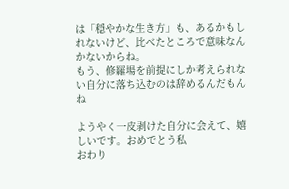は「穏やかな生き方」も、あるかもしれないけど、比べたところで意味なんかないからね。
もう、修羅場を前提にしか考えられない自分に落ち込むのは辞めるんだもんね

ようやく一皮剥けた自分に会えて、嬉しいです。おめでとう私
おわり